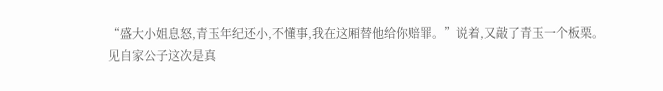“盛大小姐息怒,青玉年纪还小,不懂事,我在这厢替他给你赔罪。”说着,又敲了青玉一个板栗。
见自家公子这次是真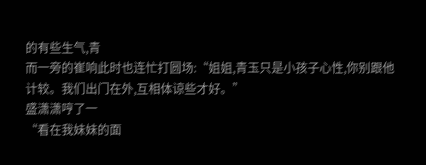的有些生气,青
而一旁的崔响此时也连忙打圆场:“姐姐,青玉只是小孩子心性,你别跟他计较。我们出门在外,互相体谅些才好。”
盛潇潇哼了一
“看在我妹妹的面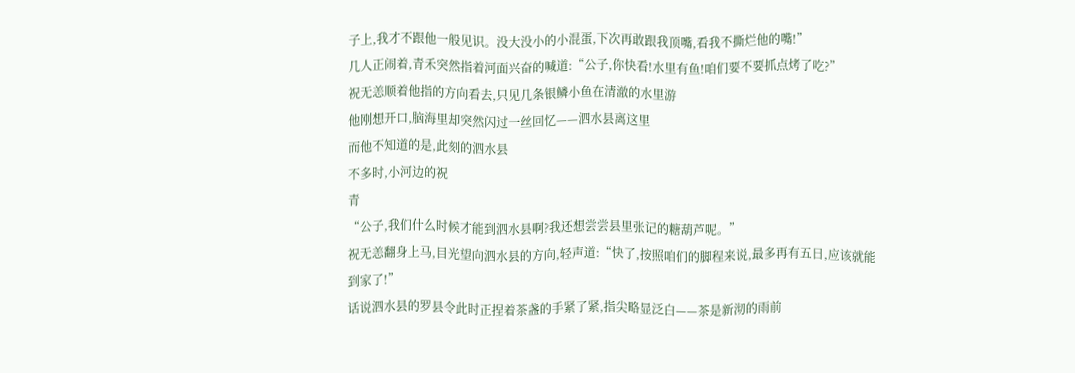子上,我才不跟他一般见识。没大没小的小混蛋,下次再敢跟我顶嘴,看我不撕烂他的嘴!”
几人正闹着,青禾突然指着河面兴奋的喊道:“公子,你快看!水里有鱼!咱们要不要抓点烤了吃?”
祝无恙顺着他指的方向看去,只见几条银鳞小鱼在清澈的水里游
他刚想开口,脑海里却突然闪过一丝回忆——泗水县离这里
而他不知道的是,此刻的泗水县
不多时,小河边的祝
青
“公子,我们什么时候才能到泗水县啊?我还想尝尝县里张记的糖葫芦呢。”
祝无恙翻身上马,目光望向泗水县的方向,轻声道:“快了,按照咱们的脚程来说,最多再有五日,应该就能到家了!”
话说泗水县的罗县令此时正捏着茶盏的手紧了紧,指尖略显泛白——茶是新沏的雨前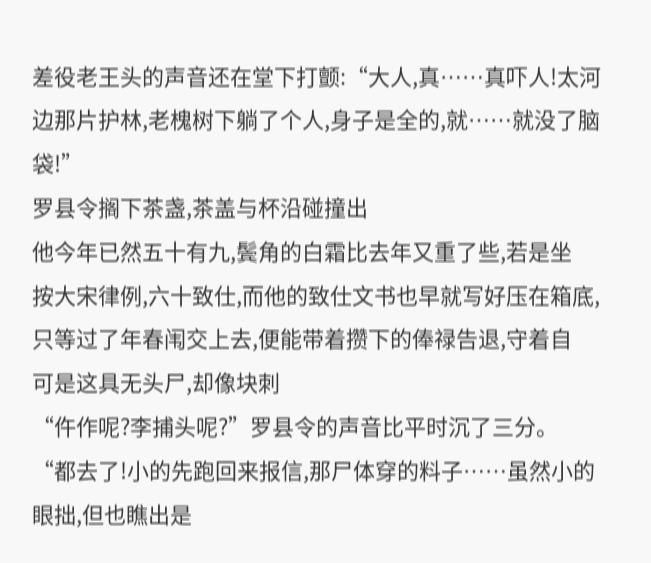差役老王头的声音还在堂下打颤:“大人,真……真吓人!太河边那片护林,老槐树下躺了个人,身子是全的,就……就没了脑袋!”
罗县令搁下茶盏,茶盖与杯沿碰撞出
他今年已然五十有九,鬓角的白霜比去年又重了些,若是坐
按大宋律例,六十致仕,而他的致仕文书也早就写好压在箱底,只等过了年春闱交上去,便能带着攒下的俸禄告退,守着自
可是这具无头尸,却像块刺
“仵作呢?李捕头呢?”罗县令的声音比平时沉了三分。
“都去了!小的先跑回来报信,那尸体穿的料子……虽然小的眼拙,但也瞧出是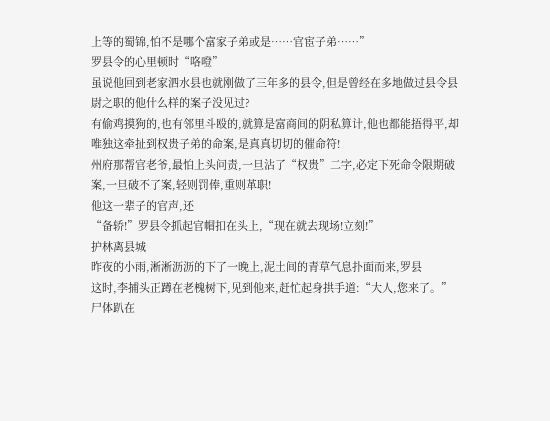上等的蜀锦,怕不是哪个富家子弟或是……官宦子弟……”
罗县令的心里顿时“咯噔”
虽说他回到老家泗水县也就刚做了三年多的县令,但是曾经在多地做过县令县尉之职的他什么样的案子没见过?
有偷鸡摸狗的,也有邻里斗殴的,就算是富商间的阴私算计,他也都能捂得平,却唯独这牵扯到权贵子弟的命案,是真真切切的催命符!
州府那帮官老爷,最怕上头问责,一旦沾了“权贵”二字,必定下死命令限期破案,一旦破不了案,轻则罚俸,重则革职!
他这一辈子的官声,还
“备轿!”罗县令抓起官帽扣在头上,“现在就去现场!立刻!”
护林离县城
昨夜的小雨,淅淅沥沥的下了一晚上,泥土间的青草气息扑面而来,罗县
这时,李捕头正蹲在老槐树下,见到他来,赶忙起身拱手道:“大人,您来了。”
尸体趴在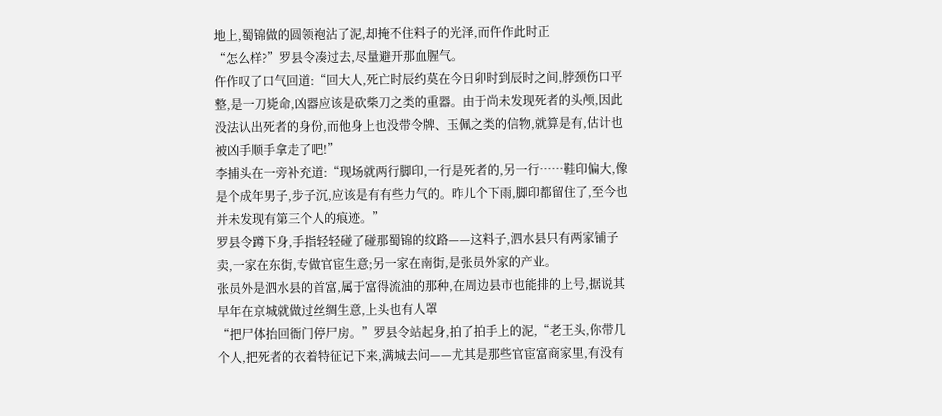地上,蜀锦做的圆领袍沾了泥,却掩不住料子的光泽,而仵作此时正
“怎么样?”罗县令凑过去,尽量避开那血腥气。
仵作叹了口气回道:“回大人,死亡时辰约莫在今日卯时到辰时之间,脖颈伤口平整,是一刀毙命,凶器应该是砍柴刀之类的重器。由于尚未发现死者的头颅,因此没法认出死者的身份,而他身上也没带令牌、玉佩之类的信物,就算是有,估计也被凶手顺手拿走了吧!”
李捕头在一旁补充道:“现场就两行脚印,一行是死者的,另一行……鞋印偏大,像是个成年男子,步子沉,应该是有有些力气的。昨儿个下雨,脚印都留住了,至今也并未发现有第三个人的痕迹。”
罗县令蹲下身,手指轻轻碰了碰那蜀锦的纹路——这料子,泗水县只有两家铺子卖,一家在东街,专做官宦生意;另一家在南街,是张员外家的产业。
张员外是泗水县的首富,属于富得流油的那种,在周边县市也能排的上号,据说其早年在京城就做过丝绸生意,上头也有人罩
“把尸体抬回衙门停尸房。”罗县令站起身,拍了拍手上的泥,“老王头,你带几个人,把死者的衣着特征记下来,满城去问——尤其是那些官宦富商家里,有没有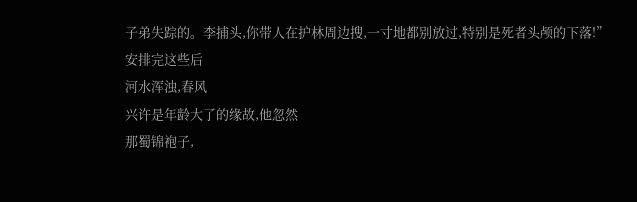子弟失踪的。李捕头,你带人在护林周边搜,一寸地都别放过,特别是死者头颅的下落!”
安排完这些后
河水浑浊,春风
兴许是年龄大了的缘故,他忽然
那蜀锦袍子,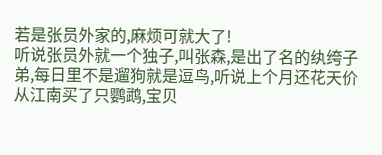若是张员外家的,麻烦可就大了!
听说张员外就一个独子,叫张森,是出了名的纨绔子弟,每日里不是遛狗就是逗鸟,听说上个月还花天价从江南买了只鹦鹉,宝贝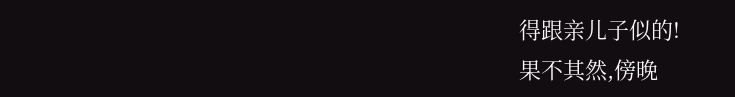得跟亲儿子似的!
果不其然,傍晚